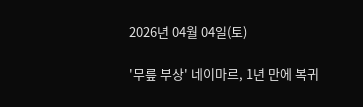2026년 04월 04일(토)

'무릎 부상' 네이마르, 1년 만에 복귀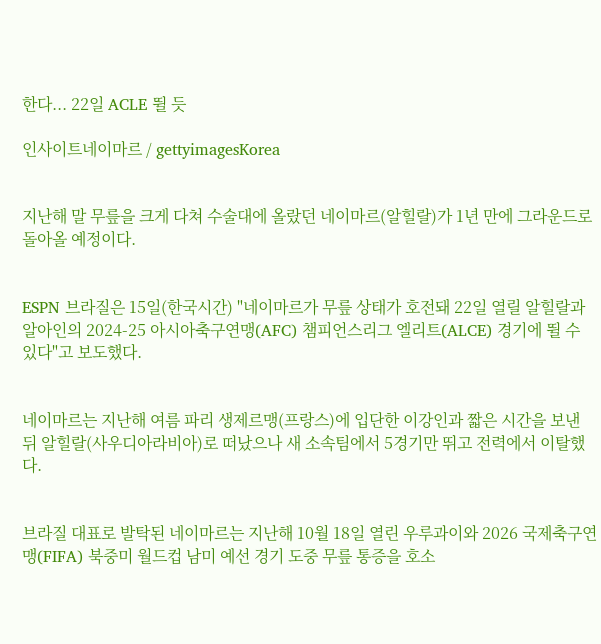한다... 22일 ACLE 뛸 듯

인사이트네이마르 / gettyimagesKorea


지난해 말 무릎을 크게 다쳐 수술대에 올랐던 네이마르(알힐랄)가 1년 만에 그라운드로 돌아올 예정이다.


ESPN 브라질은 15일(한국시간) "네이마르가 무릎 상태가 호전돼 22일 열릴 알힐랄과 알아인의 2024-25 아시아축구연맹(AFC) 챔피언스리그 엘리트(ALCE) 경기에 뛸 수 있다"고 보도했다.


네이마르는 지난해 여름 파리 생제르맹(프랑스)에 입단한 이강인과 짧은 시간을 보낸 뒤 알힐랄(사우디아라비아)로 떠났으나 새 소속팀에서 5경기만 뛰고 전력에서 이탈했다.


브라질 대표로 발탁된 네이마르는 지난해 10월 18일 열린 우루과이와 2026 국제축구연맹(FIFA) 북중미 월드컵 남미 예선 경기 도중 무릎 통증을 호소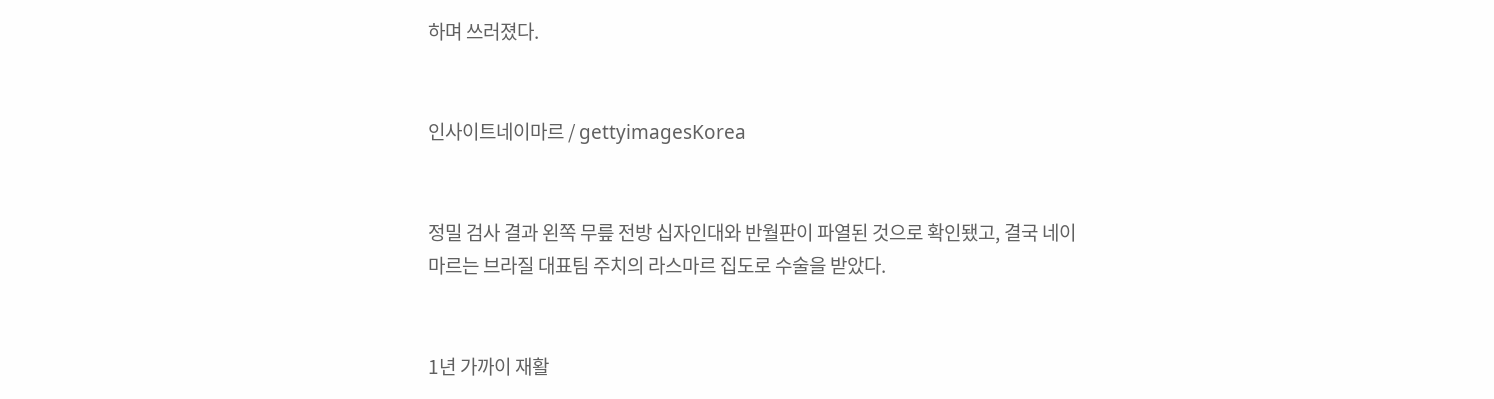하며 쓰러졌다.


인사이트네이마르 / gettyimagesKorea


정밀 검사 결과 왼쪽 무릎 전방 십자인대와 반월판이 파열된 것으로 확인됐고, 결국 네이마르는 브라질 대표팀 주치의 라스마르 집도로 수술을 받았다.


1년 가까이 재활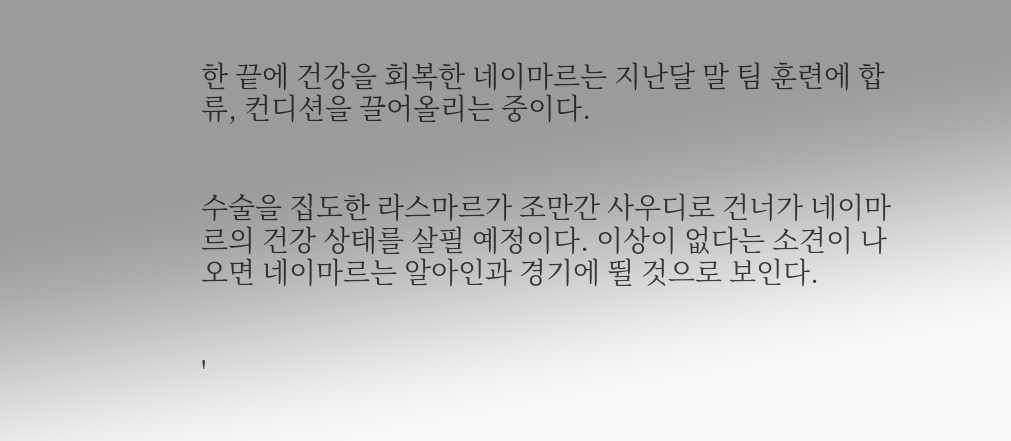한 끝에 건강을 회복한 네이마르는 지난달 말 팀 훈련에 합류, 컨디션을 끌어올리는 중이다.


수술을 집도한 라스마르가 조만간 사우디로 건너가 네이마르의 건강 상태를 살필 예정이다. 이상이 없다는 소견이 나오면 네이마르는 알아인과 경기에 뛸 것으로 보인다.


'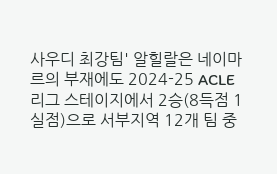사우디 최강팀' 알힐랄은 네이마르의 부재에도 2024-25 ACLE 리그 스테이지에서 2승(8득점 1실점)으로 서부지역 12개 팀 중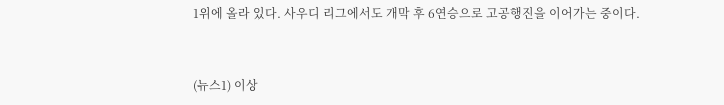1위에 올라 있다. 사우디 리그에서도 개막 후 6연승으로 고공행진을 이어가는 중이다.


(뉴스1) 이상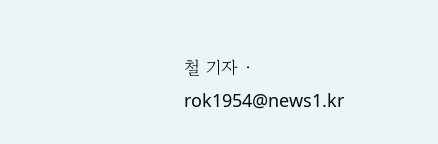철 기자 · rok1954@news1.kr